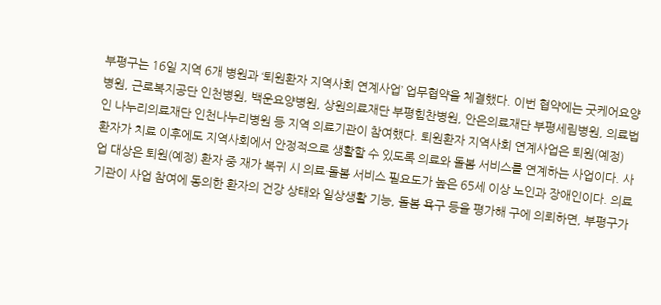부평구는 16일 지역 6개 병원과 ‘퇴원환자 지역사회 연계사업’ 업무협약을 체결했다. 이번 협약에는 굿케어요양병원, 근로복지공단 인천병원, 백운요양병원, 상원의료재단 부평힘찬병원, 안은의료재단 부평세림병원, 의료법인 나누리의료재단 인천나누리병원 등 지역 의료기관이 참여했다. 퇴원환자 지역사회 연계사업은 퇴원(예정) 환자가 치료 이후에도 지역사회에서 안정적으로 생활할 수 있도록 의료와 돌봄 서비스를 연계하는 사업이다. 사업 대상은 퇴원(예정) 환자 중 재가 복귀 시 의료·돌봄 서비스 필요도가 높은 65세 이상 노인과 장애인이다. 의료기관이 사업 참여에 동의한 환자의 건강 상태와 일상생활 기능, 돌봄 욕구 등을 평가해 구에 의뢰하면, 부평구가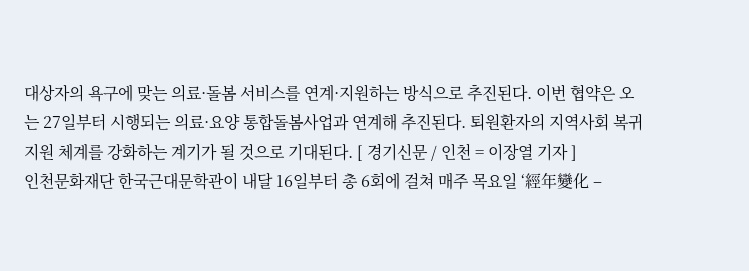대상자의 욕구에 맞는 의료·돌봄 서비스를 연계·지원하는 방식으로 추진된다. 이번 협약은 오는 27일부터 시행되는 의료·요양 통합돌봄사업과 연계해 추진된다. 퇴원환자의 지역사회 복귀 지원 체계를 강화하는 계기가 될 것으로 기대된다. [ 경기신문 / 인천 = 이장열 기자 ]
인천문화재단 한국근대문학관이 내달 16일부터 총 6회에 걸쳐 매주 목요일 ‘經年變化 –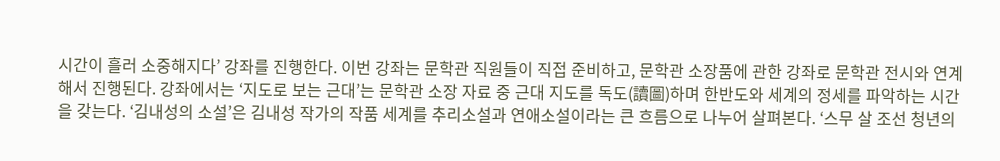시간이 흘러 소중해지다’ 강좌를 진행한다. 이번 강좌는 문학관 직원들이 직접 준비하고, 문학관 소장품에 관한 강좌로 문학관 전시와 연계해서 진행된다. 강좌에서는 ‘지도로 보는 근대’는 문학관 소장 자료 중 근대 지도를 독도(讀圖)하며 한반도와 세계의 정세를 파악하는 시간을 갖는다. ‘김내성의 소설’은 김내성 작가의 작품 세계를 추리소설과 연애소설이라는 큰 흐름으로 나누어 살펴본다. ‘스무 살 조선 청년의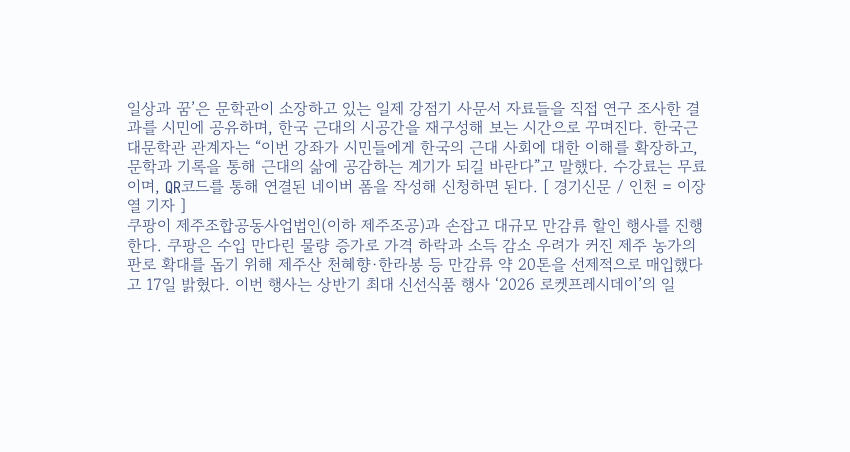일상과 꿈’은 문학관이 소장하고 있는 일제 강점기 사문서 자료들을 직접 연구 조사한 결과를 시민에 공유하며, 한국 근대의 시공간을 재구성해 보는 시간으로 꾸며진다. 한국근대문학관 관계자는 “이번 강좌가 시민들에게 한국의 근대 사회에 대한 이해를 확장하고, 문학과 기록을 통해 근대의 삶에 공감하는 계기가 되길 바란다”고 말했다. 수강료는 무료이며, QR코드를 통해 연결된 네이버 폼을 작성해 신청하면 된다. [ 경기신문 / 인천 = 이장열 기자 ]
쿠팡이 제주조합공동사업법인(이하 제주조공)과 손잡고 대규모 만감류 할인 행사를 진행한다. 쿠팡은 수입 만다린 물량 증가로 가격 하락과 소득 감소 우려가 커진 제주 농가의 판로 확대를 돕기 위해 제주산 천혜향·한라봉 등 만감류 약 20톤을 선제적으로 매입했다고 17일 밝혔다. 이번 행사는 상반기 최대 신선식품 행사 ‘2026 로켓프레시데이’의 일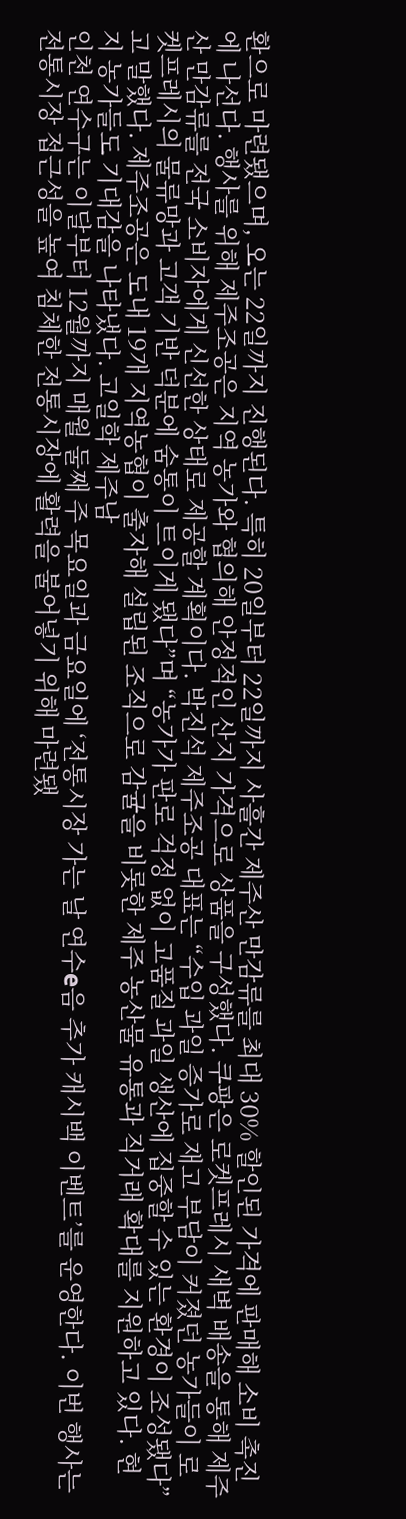환으로 마련됐으며, 오는 22일까지 진행된다. 특히 20일부터 22일까지 사흘간 제주산 만감류를 최대 30% 할인된 가격에 판매해 소비 촉진에 나선다. 행사를 위해 제주조공은 지역 농가와 협의해 안정적인 산지 가격으로 상품을 구성했다. 쿠팡은 로켓프레시 새벽 배송을 통해 제주산 만감류를 전국 소비자에게 신선한 상태로 제공할 계획이다. 박진석 제주조공 대표는 “수입 과일 증가로 재고 부담이 커졌던 농가들이 로켓프레시의 물류망과 고객 기반 덕분에 숨통이 트이게 됐다”며 “농가가 판로 걱정 없이 고품질 과일 생산에 집중할 수 있는 환경이 조성됐다”고 말했다. 제주조공은 도내 19개 지역농협이 출자해 설립된 조직으로 감귤을 비롯한 제주 농산물 유통과 직거래 확대를 지원하고 있다. 현지 농가들도 기대감을 나타냈다. 고일학 제주남
인천 연수구는 이달부터 12월까지 매월 둘째 주 목요일과 금요일에 ‘전통시장 가는 날 연수e음 추가 캐시백 이벤트’를 운영한다. 이번 행사는 전통시장 접근성을 높여 침체한 전통시장에 활력을 불어넣기 위해 마련됐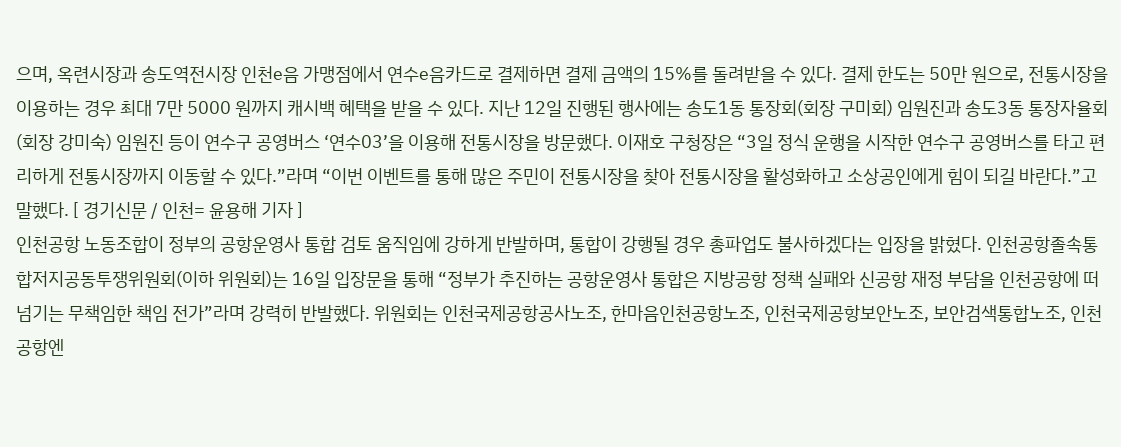으며, 옥련시장과 송도역전시장 인천e음 가맹점에서 연수e음카드로 결제하면 결제 금액의 15%를 돌려받을 수 있다. 결제 한도는 50만 원으로, 전통시장을 이용하는 경우 최대 7만 5000 원까지 캐시백 혜택을 받을 수 있다. 지난 12일 진행된 행사에는 송도1동 통장회(회장 구미회) 임원진과 송도3동 통장자율회(회장 강미숙) 임원진 등이 연수구 공영버스 ‘연수03’을 이용해 전통시장을 방문했다. 이재호 구청장은 “3일 정식 운행을 시작한 연수구 공영버스를 타고 편리하게 전통시장까지 이동할 수 있다.”라며 “이번 이벤트를 통해 많은 주민이 전통시장을 찾아 전통시장을 활성화하고 소상공인에게 힘이 되길 바란다.”고 말했다. [ 경기신문 / 인천= 윤용해 기자 ]
인천공항 노동조합이 정부의 공항운영사 통합 검토 움직임에 강하게 반발하며, 통합이 강행될 경우 총파업도 불사하겠다는 입장을 밝혔다. 인천공항졸속통합저지공동투쟁위원회(이하 위원회)는 16일 입장문을 통해 “정부가 추진하는 공항운영사 통합은 지방공항 정책 실패와 신공항 재정 부담을 인천공항에 떠넘기는 무책임한 책임 전가”라며 강력히 반발했다. 위원회는 인천국제공항공사노조, 한마음인천공항노조, 인천국제공항보안노조, 보안검색통합노조, 인천공항엔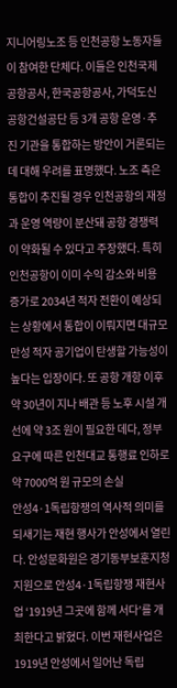지니어링노조 등 인천공항 노동자들이 참여한 단체다. 이들은 인천국제공항공사, 한국공항공사, 가덕도신공항건설공단 등 3개 공항 운영·추진 기관을 통합하는 방안이 거론되는 데 대해 우려를 표명했다. 노조 측은 통합이 추진될 경우 인천공항의 재정과 운영 역량이 분산돼 공항 경쟁력이 약화될 수 있다고 주장했다. 특히 인천공항이 이미 수익 감소와 비용 증가로 2034년 적자 전환이 예상되는 상황에서 통합이 이뤄지면 대규모 만성 적자 공기업이 탄생할 가능성이 높다는 입장이다. 또 공항 개항 이후 약 30년이 지나 배관 등 노후 시설 개선에 약 3조 원이 필요한 데다, 정부 요구에 따른 인천대교 통행료 인하로 약 7000억 원 규모의 손실
안성4·1독립항쟁의 역사적 의미를 되새기는 재현 행사가 안성에서 열린다. 안성문화원은 경기동부보훈지청 지원으로 안성4·1독립항쟁 재현사업 ‘1919년 그곳에 함께 서다’를 개최한다고 밝혔다. 이번 재현사업은 1919년 안성에서 일어난 독립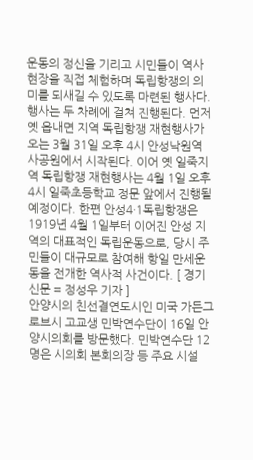운동의 정신을 기리고 시민들이 역사 현장을 직접 체험하며 독립항쟁의 의미를 되새길 수 있도록 마련된 행사다. 행사는 두 차례에 걸쳐 진행된다. 먼저 옛 읍내면 지역 독립항쟁 재현행사가 오는 3월 31일 오후 4시 안성낙원역사공원에서 시작된다. 이어 옛 일죽지역 독립항쟁 재현행사는 4월 1일 오후 4시 일죽초등학교 정문 앞에서 진행될 예정이다. 한편 안성4·1독립항쟁은 1919년 4월 1일부터 이어진 안성 지역의 대표적인 독립운동으로, 당시 주민들이 대규모로 참여해 항일 만세운동을 전개한 역사적 사건이다. [ 경기신문 = 정성우 기자 ]
안양시의 친선결연도시인 미국 가든그로브시 고교생 민박연수단이 16일 안양시의회를 방문했다. 민박연수단 12명은 시의회 본회의장 등 주요 시설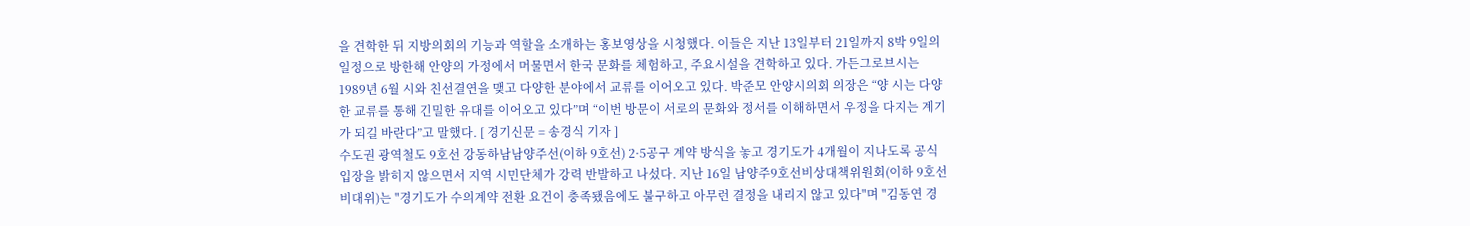을 견학한 뒤 지방의회의 기능과 역할을 소개하는 홍보영상을 시청했다. 이들은 지난 13일부터 21일까지 8박 9일의 일정으로 방한해 안양의 가정에서 머물면서 한국 문화를 체험하고, 주요시설을 견학하고 있다. 가든그로브시는 1989년 6월 시와 친선결연을 맺고 다양한 분야에서 교류를 이어오고 있다. 박준모 안양시의회 의장은 “양 시는 다양한 교류를 통해 긴밀한 유대를 이어오고 있다”며 “이번 방문이 서로의 문화와 정서를 이해하면서 우정을 다지는 계기가 되길 바란다”고 말했다. [ 경기신문 = 송경식 기자 ]
수도권 광역철도 9호선 강동하남남양주선(이하 9호선) 2·5공구 계약 방식을 놓고 경기도가 4개월이 지나도록 공식 입장을 밝히지 않으면서 지역 시민단체가 강력 반발하고 나섰다. 지난 16일 남양주9호선비상대책위원회(이하 9호선 비대위)는 "경기도가 수의계약 전환 요건이 충족됐음에도 불구하고 아무런 결정을 내리지 않고 있다"며 "김동연 경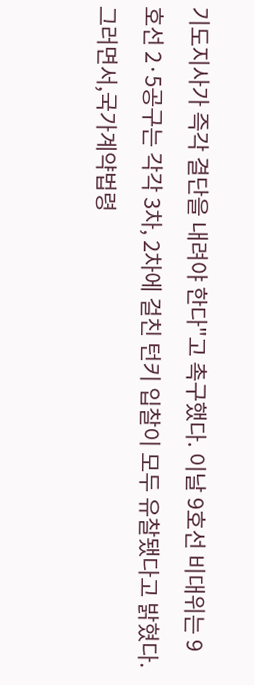기도지사가 즉각 결단을 내려야 한다"고 촉구했다. 이날 9호선 비대위는 9호선 2·5공구는 각각 3차, 2차에 걸친 턴키 입찰이 모두 유찰됐다고 밝혔다. 그러면서,국가계약법령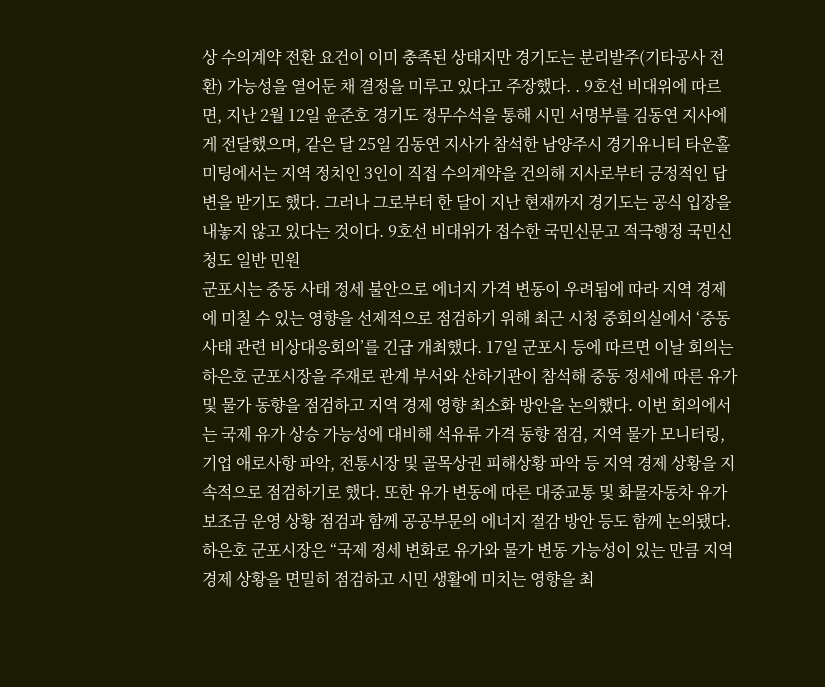상 수의계약 전환 요건이 이미 충족된 상태지만 경기도는 분리발주(기타공사 전환) 가능성을 열어둔 채 결정을 미루고 있다고 주장했다. . 9호선 비대위에 따르면, 지난 2월 12일 윤준호 경기도 정무수석을 통해 시민 서명부를 김동연 지사에게 전달했으며, 같은 달 25일 김동연 지사가 참석한 남양주시 경기유니티 타운홀미팅에서는 지역 정치인 3인이 직접 수의계약을 건의해 지사로부터 긍정적인 답변을 받기도 했다. 그러나 그로부터 한 달이 지난 현재까지 경기도는 공식 입장을 내놓지 않고 있다는 것이다. 9호선 비대위가 접수한 국민신문고 적극행정 국민신청도 일반 민원
군포시는 중동 사태 정세 불안으로 에너지 가격 변동이 우려됨에 따라 지역 경제에 미칠 수 있는 영향을 선제적으로 점검하기 위해 최근 시청 중회의실에서 ‘중동사태 관련 비상대응회의’를 긴급 개최했다. 17일 군포시 등에 따르면 이날 회의는 하은호 군포시장을 주재로 관계 부서와 산하기관이 참석해 중동 정세에 따른 유가 및 물가 동향을 점검하고 지역 경제 영향 최소화 방안을 논의했다. 이번 회의에서는 국제 유가 상승 가능성에 대비해 석유류 가격 동향 점검, 지역 물가 모니터링, 기업 애로사항 파악, 전통시장 및 골목상권 피해상황 파악 등 지역 경제 상황을 지속적으로 점검하기로 했다. 또한 유가 변동에 따른 대중교통 및 화물자동차 유가보조금 운영 상황 점검과 함께 공공부문의 에너지 절감 방안 등도 함께 논의됐다. 하은호 군포시장은 “국제 정세 변화로 유가와 물가 변동 가능성이 있는 만큼 지역 경제 상황을 면밀히 점검하고 시민 생활에 미치는 영향을 최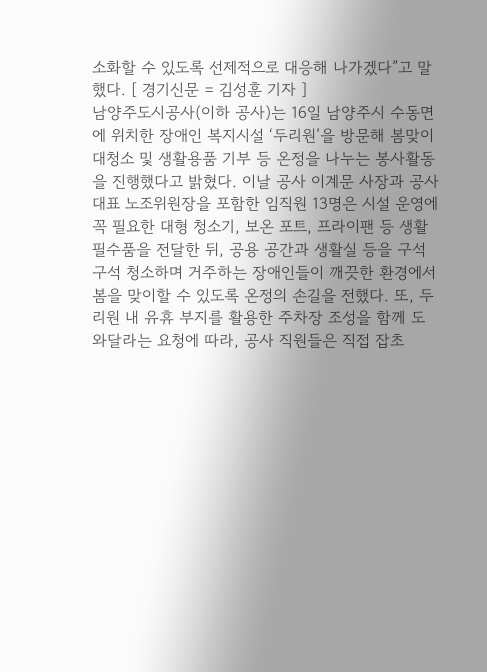소화할 수 있도록 선제적으로 대응해 나가겠다”고 말했다. [ 경기신문 = 김성훈 기자 ]
남양주도시공사(이하 공사)는 16일 남양주시 수동면에 위치한 장애인 복지시설 ‘두리원’을 방문해 봄맞이 대청소 및 생활용품 기부 등 온정을 나누는 봉사활동을 진행했다고 밝혔다. 이날 공사 이계문 사장과 공사 대표 노조위원장을 포함한 임직원 13명은 시설 운영에 꼭 필요한 대형 청소기, 보온 포트, 프라이팬 등 생활필수품을 전달한 뒤, 공용 공간과 생활실 등을 구석구석 청소하며 거주하는 장애인들이 깨끗한 환경에서 봄을 맞이할 수 있도록 온정의 손길을 전했다. 또, 두리원 내 유휴 부지를 활용한 주차장 조성을 함께 도와달라는 요청에 따라, 공사 직원들은 직접 잡초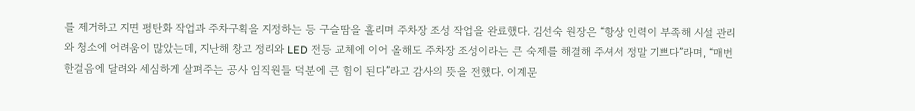를 제거하고 지면 평탄화 작업과 주차구획을 지정하는 등 구슬땀을 흘리며 주차장 조성 작업을 완료했다. 김선숙 원장은 “항상 인력이 부족해 시설 관리와 청소에 어려움이 많았는데, 지난해 창고 정리와 LED 전등 교체에 이어 올해도 주차장 조성이라는 큰 숙제를 해결해 주셔서 정말 기쁘다”라며, “매번 한걸음에 달려와 세심하게 살펴주는 공사 임직원들 덕분에 큰 힘이 된다”라고 감사의 뜻을 전했다. 이계문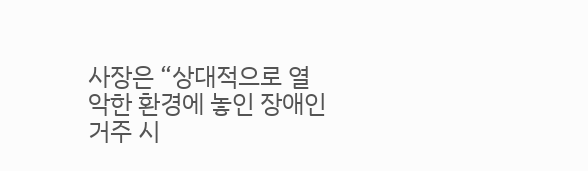사장은 “상대적으로 열악한 환경에 놓인 장애인 거주 시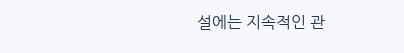설에는 지속적인 관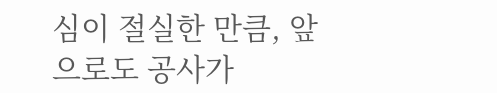심이 절실한 만큼, 앞으로도 공사가